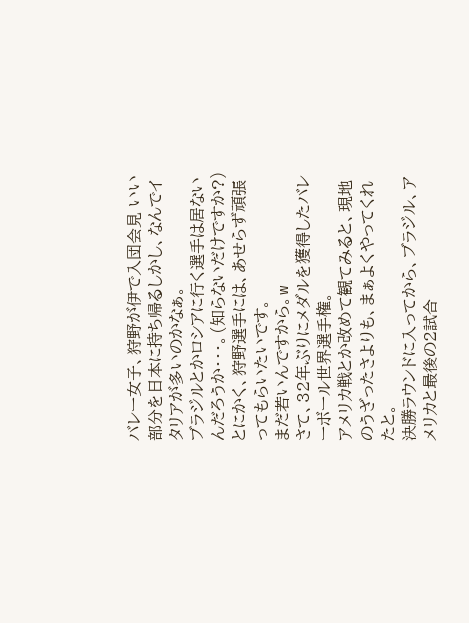バレー女子、狩野が伊で入団会見 いい部分を日本に持ち帰るしかし、なんでイタリアが多いのかなぁ。
ブラジルとかロシアに行く選手は居ないんだろうか・・・。(知らないだけですか?)
とにかく、狩野選手には、あせらず頑張ってもらいたいです。
まだ若いんですから。w
さて、32年ぶりにメダルを獲得したバレーボール世界選手権。
アメリカ戦とか改めて観てみると、現地のうざったさよりも、まぁよくやってくれたと。
決勝ラウンドに入ってから、ブラジル、アメリカと最後の2試合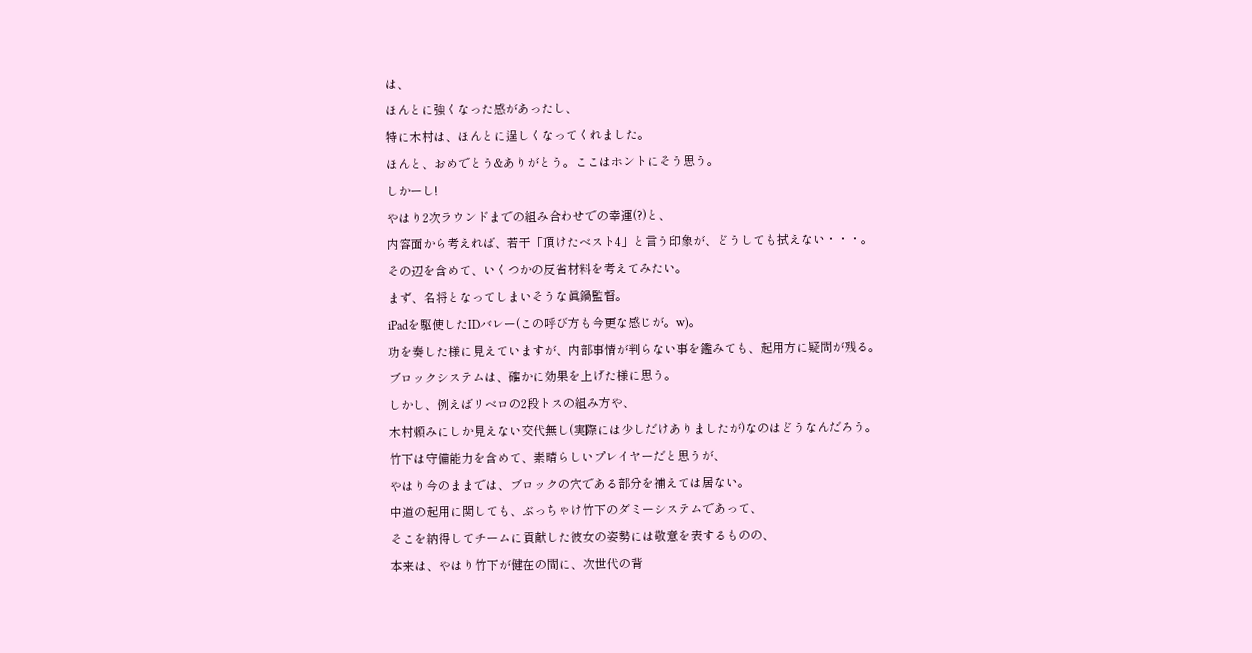は、
ほんとに強くなった感があったし、
特に木村は、ほんとに逞しくなってくれました。
ほんと、おめでとう&ありがとう。ここはホントにそう思う。
しかーし!
やはり2次ラウンドまでの組み合わせでの幸運(?)と、
内容面から考えれば、若干「頂けたベスト4」と言う印象が、どうしても拭えない・・・。
その辺を含めて、いくつかの反省材料を考えてみたい。
まず、名将となってしまいそうな眞鍋監督。
iPadを駆使したIDバレー(この呼び方も今更な感じが。w)。
功を奏した様に見えていますが、内部事情が判らない事を鑑みても、起用方に疑問が残る。
ブロックシステムは、確かに効果を上げた様に思う。
しかし、例えばリベロの2段トスの組み方や、
木村頼みにしか見えない交代無し(実際には少しだけありましたが)なのはどうなんだろう。
竹下は守備能力を含めて、素晴らしいプレイヤーだと思うが、
やはり今のままでは、ブロックの穴である部分を補えては居ない。
中道の起用に関しても、ぶっちゃけ竹下のダミーシステムであって、
そこを納得してチームに貢献した彼女の姿勢には敬意を表するものの、
本来は、やはり竹下が健在の間に、次世代の背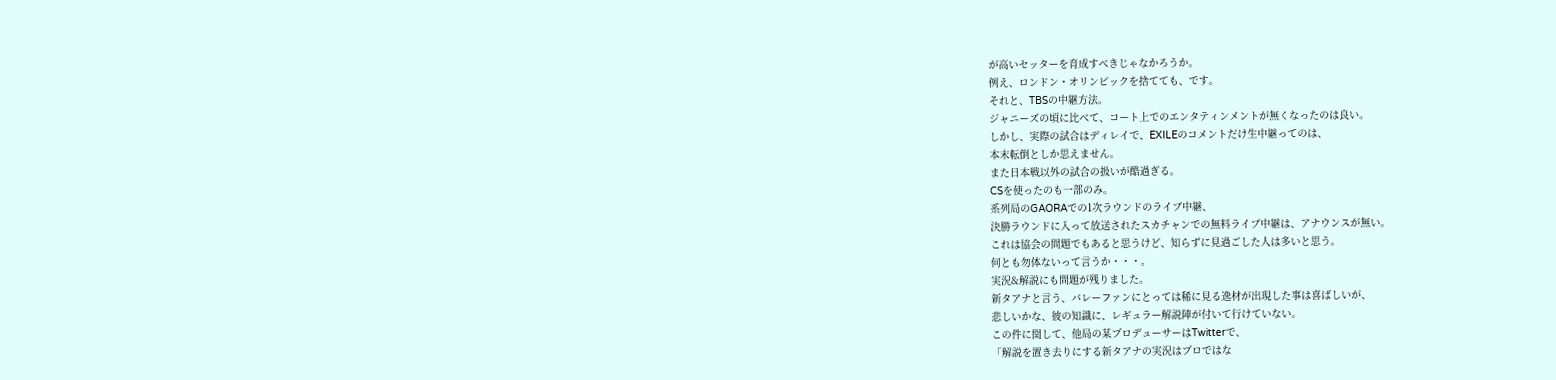が高いセッターを育成すべきじゃなかろうか。
例え、ロンドン・オリンピックを捨てても、です。
それと、TBSの中継方法。
ジャニーズの頃に比べて、コート上でのエンタティンメントが無くなったのは良い。
しかし、実際の試合はディレイで、EXILEのコメントだけ生中継ってのは、
本末転倒としか思えません。
また日本戦以外の試合の扱いが酷過ぎる。
CSを使ったのも一部のみ。
系列局のGAORAでの1次ラウンドのライブ中継、
決勝ラウンドに入って放送されたスカチャンでの無料ライブ中継は、アナウンスが無い。
これは協会の問題でもあると思うけど、知らずに見過ごした人は多いと思う。
何とも勿体ないって言うか・・・。
実況&解説にも問題が残りました。
新タアナと言う、バレーファンにとっては稀に見る逸材が出現した事は喜ばしいが、
悲しいかな、彼の知識に、レギュラー解説陣が付いて行けていない。
この件に関して、他局の某プロデューサーはTwitterで、
「解説を置き去りにする新タアナの実況はプロではな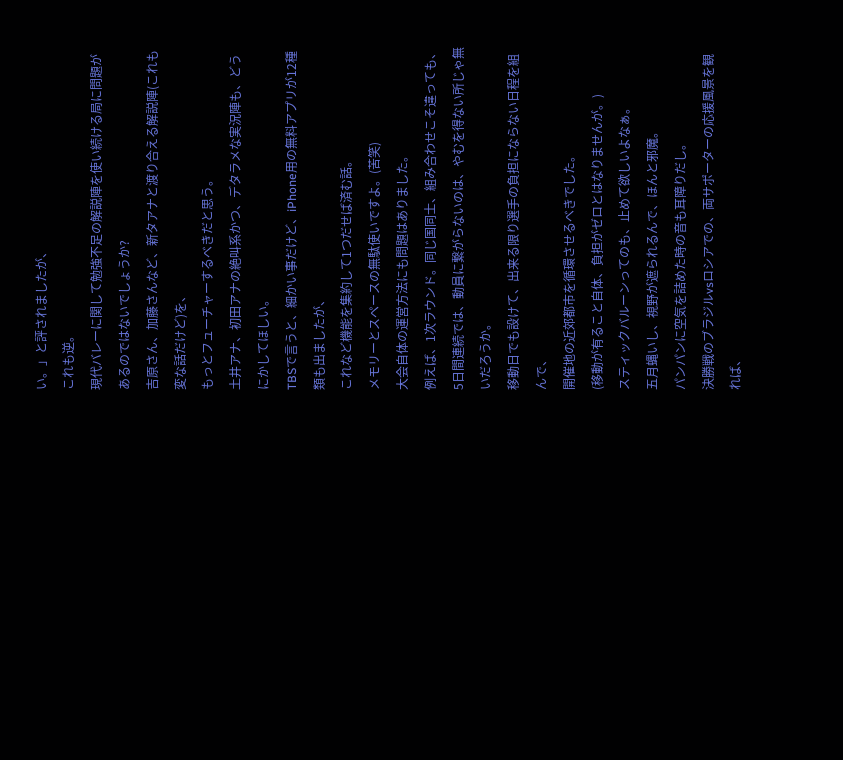い。」と評されましたが、
これも逆。
現代バレーに関して勉強不足の解説陣を使い続ける局に問題があるのではないでしょうか?
吉原さん、加藤さんなど、新タアナと渡り合える解説陣(これも変な話だけど)を、
もっとフューチャーするべきだと思う。
土井アナ、初田アナの絶叫系かつ、デタラメな実況陣も、どうにかしてほしい。
TBSで言うと、細かい事だけど、iPhone用の無料アプリが12種類も出ましたが、
これなど機能を集約して1つだせば済む話。
メモリーとスペースの無駄使いですよ。(苦笑)
大会自体の運営方法にも問題はありました。
例えば、1次ラウンド。同じ国同士、組み合わせこそ違っても、
5日間連続では、動員に繋がらないのは、やむを得ない所じゃ無いだろうか。
移動日でも設けて、出来る限り選手の負担にならない日程を組んで、
開催地の近郊都市を循環させるべきでした。
(移動が有ること自体、負担がゼロとはなりませんが。)
スティックバルーンってのも、止めて欲しいよなぁ。
五月蝿いし、視野が遮られるんで、ほんと邪魔。
パンパンに空気を詰めた時の音も耳障りだし。
決勝戦のブラジルvsロシアでの、両サポーターの応援風景を観れば、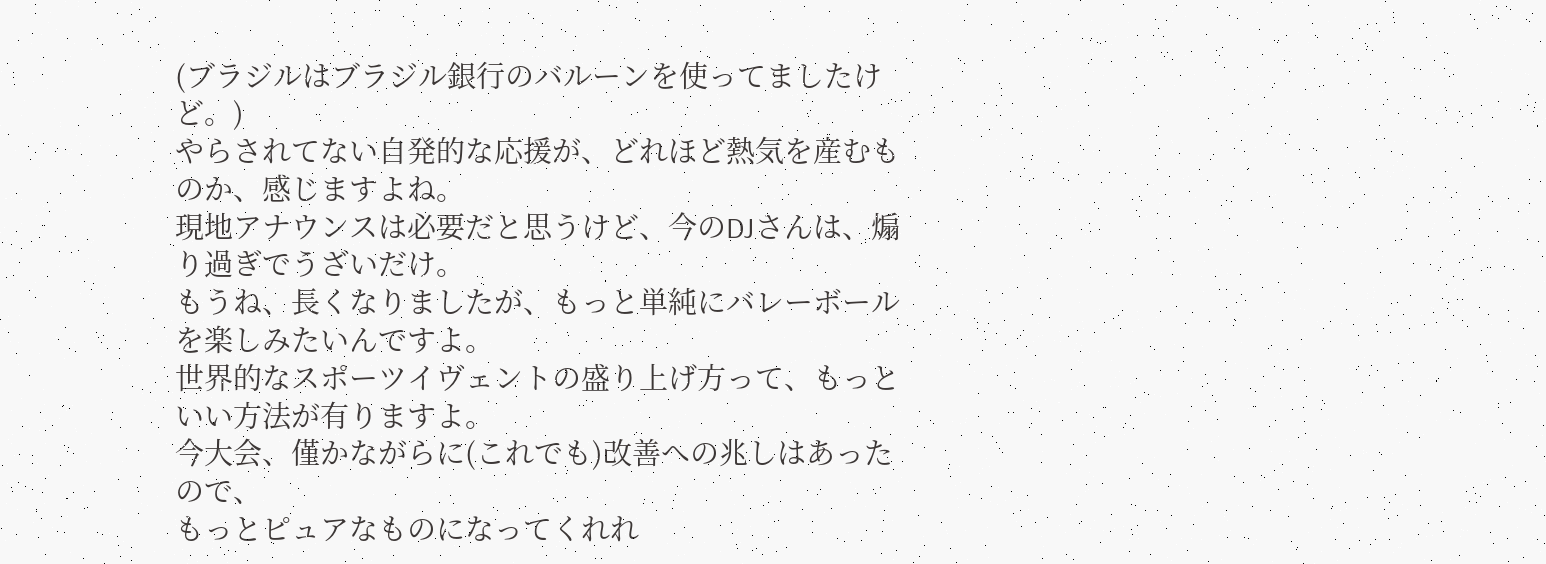(ブラジルはブラジル銀行のバルーンを使ってましたけど。)
やらされてない自発的な応援が、どれほど熱気を産むものか、感じますよね。
現地アナウンスは必要だと思うけど、今のDJさんは、煽り過ぎでうざいだけ。
もうね、長くなりましたが、もっと単純にバレーボールを楽しみたいんですよ。
世界的なスポーツイヴェントの盛り上げ方って、もっといい方法が有りますよ。
今大会、僅かながらに(これでも)改善への兆しはあったので、
もっとピュアなものになってくれれ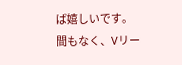ば嬉しいです。
間もなく、Vリー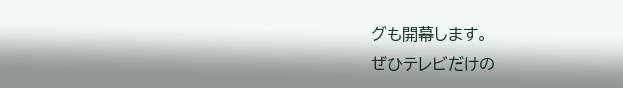グも開幕します。
ぜひテレビだけの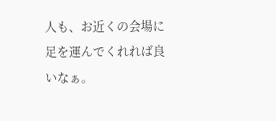人も、お近くの会場に足を運んでくれれば良いなぁ。